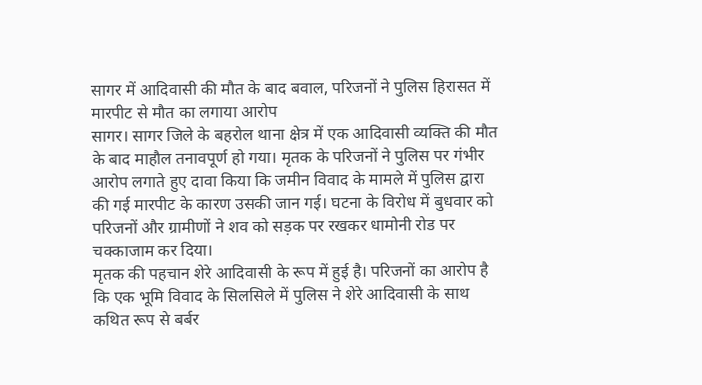सागर में आदिवासी की मौत के बाद बवाल, परिजनों ने पुलिस हिरासत में मारपीट से मौत का लगाया आरोप
सागर। सागर जिले के बहरोल थाना क्षेत्र में एक आदिवासी व्यक्ति की मौत के बाद माहौल तनावपूर्ण हो गया। मृतक के परिजनों ने पुलिस पर गंभीर आरोप लगाते हुए दावा किया कि जमीन विवाद के मामले में पुलिस द्वारा की गई मारपीट के कारण उसकी जान गई। घटना के विरोध में बुधवार को परिजनों और ग्रामीणों ने शव को सड़क पर रखकर धामोनी रोड पर चक्काजाम कर दिया।
मृतक की पहचान शेरे आदिवासी के रूप में हुई है। परिजनों का आरोप है कि एक भूमि विवाद के सिलसिले में पुलिस ने शेरे आदिवासी के साथ कथित रूप से बर्बर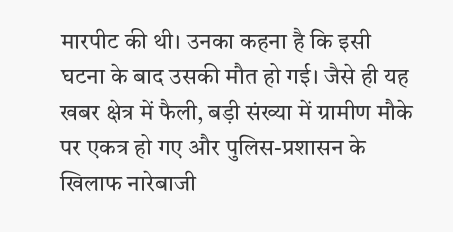मारपीट की थी। उनका कहना है कि इसी घटना के बाद उसकी मौत हो गई। जैसे ही यह खबर क्षेत्र में फैली, बड़ी संख्या में ग्रामीण मौके पर एकत्र हो गए और पुलिस-प्रशासन के खिलाफ नारेबाजी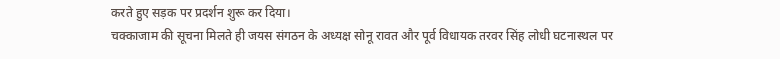करते हुए सड़क पर प्रदर्शन शुरू कर दिया।
चक्काजाम की सूचना मिलते ही जयस संगठन के अध्यक्ष सोनू रावत और पूर्व विधायक तरवर सिंह लोधी घटनास्थल पर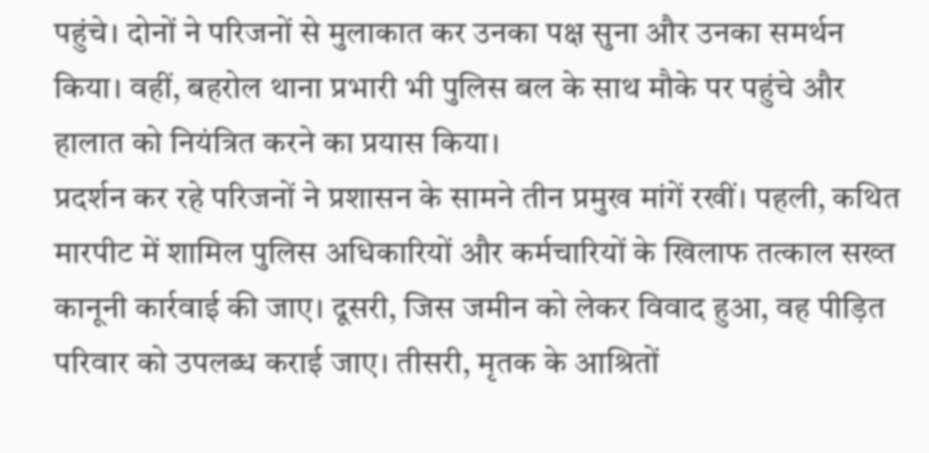पहुंचे। दोनों ने परिजनों से मुलाकात कर उनका पक्ष सुना और उनका समर्थन किया। वहीं, बहरोल थाना प्रभारी भी पुलिस बल के साथ मौके पर पहुंचे और हालात को नियंत्रित करने का प्रयास किया।
प्रदर्शन कर रहे परिजनों ने प्रशासन के सामने तीन प्रमुख मांगें रखीं। पहली, कथित मारपीट में शामिल पुलिस अधिकारियों और कर्मचारियों के खिलाफ तत्काल सख्त कानूनी कार्रवाई की जाए। दूसरी, जिस जमीन को लेकर विवाद हुआ, वह पीड़ित परिवार को उपलब्ध कराई जाए। तीसरी, मृतक के आश्रितों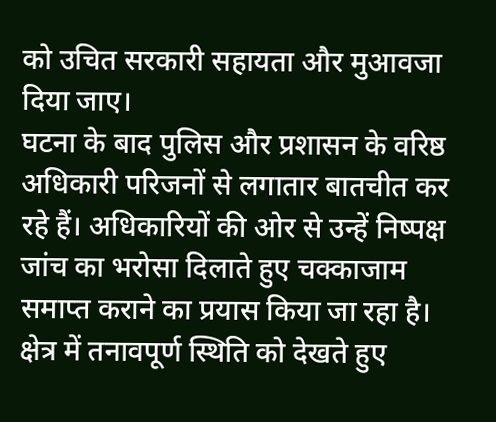को उचित सरकारी सहायता और मुआवजा दिया जाए।
घटना के बाद पुलिस और प्रशासन के वरिष्ठ अधिकारी परिजनों से लगातार बातचीत कर रहे हैं। अधिकारियों की ओर से उन्हें निष्पक्ष जांच का भरोसा दिलाते हुए चक्काजाम समाप्त कराने का प्रयास किया जा रहा है। क्षेत्र में तनावपूर्ण स्थिति को देखते हुए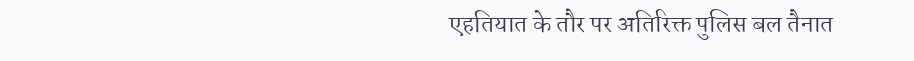एहतियात के तौर पर अतिरिक्त पुलिस बल तैनात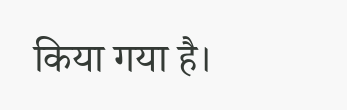किया गया है।